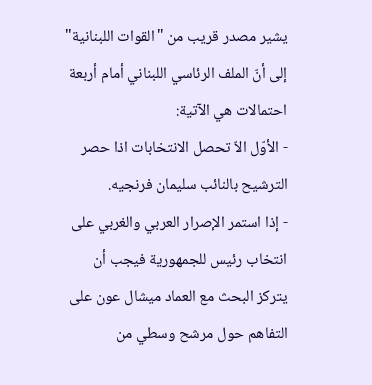يشير مصدر قريب من "القوات اللبنانية" إلى أنّ الملف الرئاسي اللبناني أمام أربعة احتمالات هي الآتية:
- الأوّل الاّ تحصل الانتخابات اذا حصر الترشيح بالنائب سليمان فرنجيه.
- إذا استمر الإصرار العربي والغربي على انتخاب رئيس للجمهورية فيجب أن يتركز البحث مع العماد ميشال عون على التفاهم حول مرشح وسطي من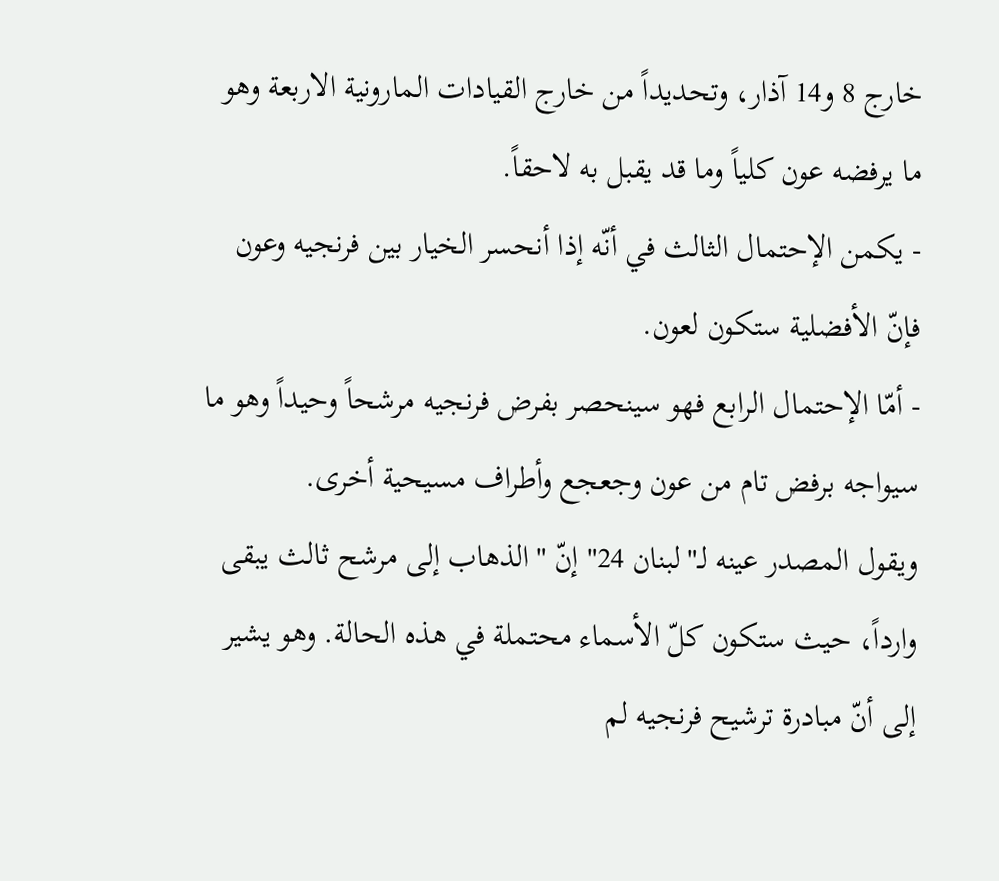خارج 8 و14 آذار، وتحديداً من خارج القيادات المارونية الاربعة وهو ما يرفضه عون كلياً وما قد يقبل به لاحقاً.
- يكمن الإحتمال الثالث في أنّه إذا أنحسر الخيار بين فرنجيه وعون فإنّ الأفضلية ستكون لعون.
- أمّا الإحتمال الرابع فهو سينحصر بفرض فرنجيه مرشحاً وحيداً وهو ما سيواجه برفض تام من عون وجعجع وأطراف مسيحية أخرى.
ويقول المصدر عينه لـ"لبنان 24" إنّ "الذهاب إلى مرشح ثالث يبقى وارداً، حيث ستكون كلّ الأسماء محتملة في هذه الحالة. وهو يشير إلى أنّ مبادرة ترشيح فرنجيه لم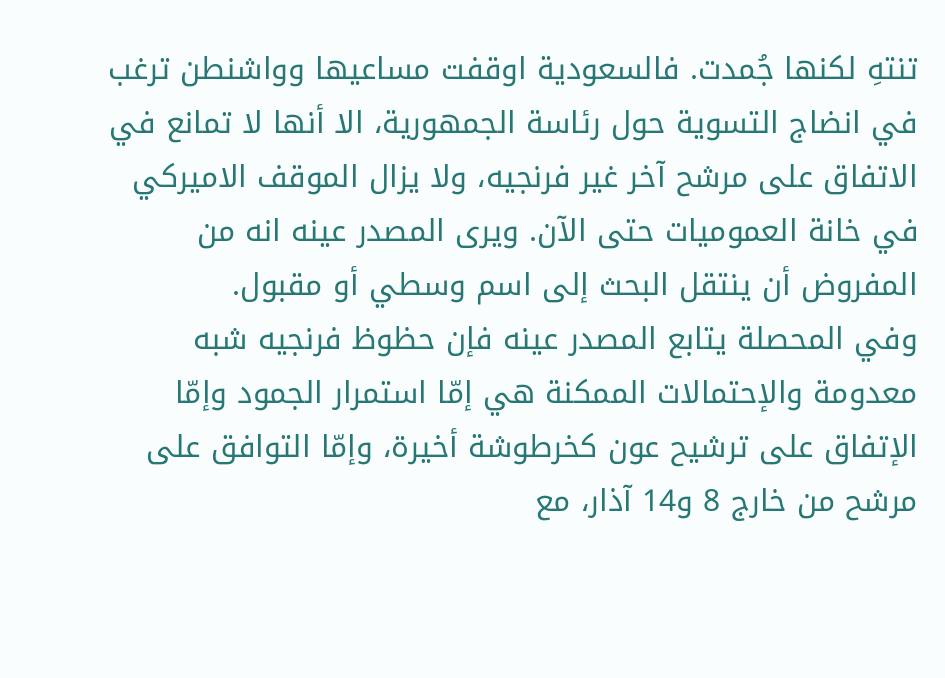تنتهِ لكنها جُمدت. فالسعودية اوقفت مساعيها وواشنطن ترغب في انضاج التسوية حول رئاسة الجمهورية، الا أنها لا تمانع في الاتفاق على مرشح آخر غير فرنجيه، ولا يزال الموقف الاميركي في خانة العموميات حتى الآن. ويرى المصدر عينه انه من المفروض أن ينتقل البحث إلى اسم وسطي أو مقبول.
وفي المحصلة يتابع المصدر عينه فإن حظوظ فرنجيه شبه معدومة والإحتمالات الممكنة هي إمّا استمرار الجمود وإمّا الإتفاق على ترشيح عون كخرطوشة أخيرة، وإمّا التوافق على مرشح من خارج 8 و14 آذار، مع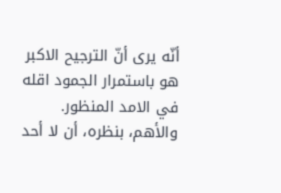أنّه يرى أنّ الترجيح الاكبر هو باستمرار الجمود اقله في الامد المنظور.
والأهم، بنظره، أن لا أحد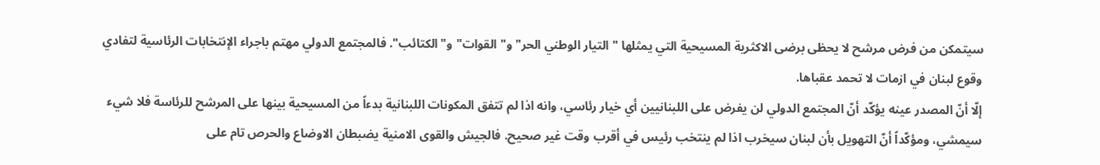سيتمكن من فرض مرشح لا يحظى برضى الاكثرية المسيحية التي يمثلها "التيار الوطني الحر" و"القوات" و"الكتائب". فالمجتمع الدولي مهتم باجراء الإنتخابات الرئاسية لتفادي وقوع لبنان في ازمات لا تحمد عقباها.
إلّا أنّ المصدر عينه يؤكّد أنّ المجتمع الدولي لن يفرض على اللبنانيين أي خيار رئاسي، وانه اذا لم تتفق المكونات اللبنانية بدءاً من المسيحية بينها على المرشح للرئاسة فلا شيء سيمشي، ومؤكّداً أنّ التهويل بأن لبنان سيخرب اذا لم ينتخب رئيس في أقرب وقت غير صحيح. فالجيش والقوى الامنية يضبطان الاوضاع والحرص تام على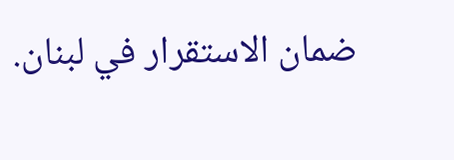ضمان الاستقرار في لبنان.